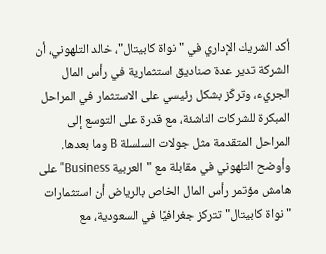أكد الشريك الإداري في "نواة كابيتال"، خالد التلهوني، أن الشركة تدير عدة صناديق استثمارية في رأس المال الجريء، وتركّز بشكل رئيسي على الاستثمار في المراحل المبكرة للشركات الناشئة، مع قدرة على التوسع إلى المراحل المتقدمة مثل جولات السلسلة B وما بعدها.
وأوضح التلهوني في مقابلة مع "العربية Business" على هامش مؤتمر رأس المال الخاص بالرياض أن استثمارات "نواة كابيتال" تتركز جغرافيًا في السعودية، مع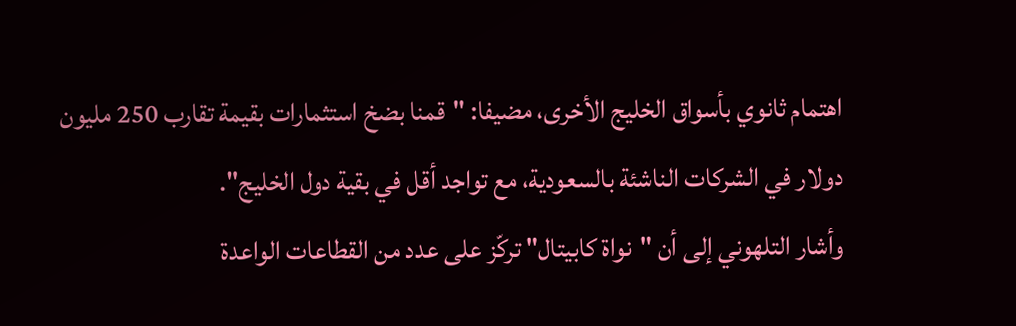اهتمام ثانوي بأسواق الخليج الأخرى، مضيفا: "قمنا بضخ استثمارات بقيمة تقارب 250 مليون دولار في الشركات الناشئة بالسعودية، مع تواجد أقل في بقية دول الخليج".
وأشار التلهوني إلى أن "نواة كابيتال" تركّز على عدد من القطاعات الواعدة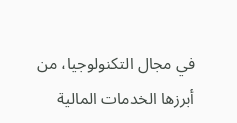في مجال التكنولوجيا، من أبرزها الخدمات المالية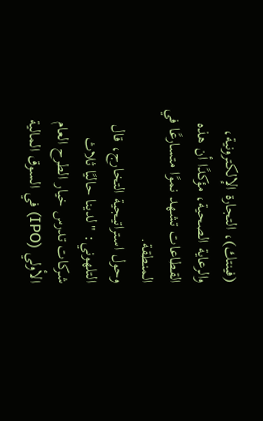(فينتك)، التجارة الإلكترونية، والرعاية الصحية، مؤكدًا أن هذه القطاعات تشهد نموًا متسارعًا في المنطقة.
وحول استراتيجية التخارج، قال التلهوني: "لدينا حاليًا ثلاث شركات تدرس خيار الطرح العام الأولي (IPO) في السوق المالية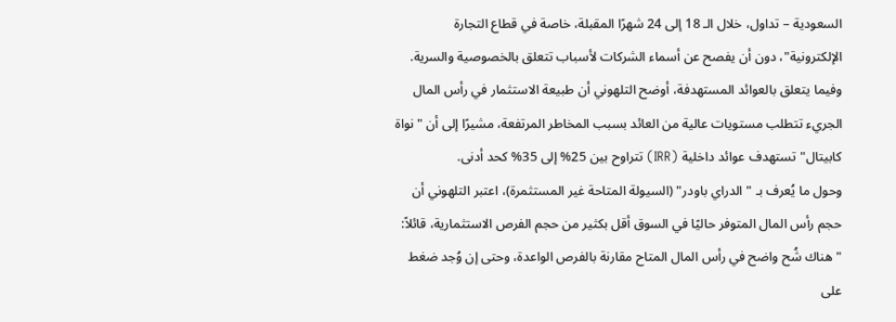السعودية – تداول، خلال الـ 18 إلى 24 شهرًا المقبلة، خاصة في قطاع التجارة الإلكترونية"، دون أن يفصح عن أسماء الشركات لأسباب تتعلق بالخصوصية والسرية.
وفيما يتعلق بالعوائد المستهدفة، أوضح التلهوني أن طبيعة الاستثمار في رأس المال الجريء تتطلب مستويات عالية من العائد بسبب المخاطر المرتفعة، مشيرًا إلى أن "نواة كابيتال" تستهدف عوائد داخلية (IRR) تتراوح بين 25% إلى 35% كحد أدنى.
وحول ما يُعرف بـ "الدراي باودر" (السيولة المتاحة غير المستثمرة)، اعتبر التلهوني أن حجم رأس المال المتوفر حاليًا في السوق أقل بكثير من حجم الفرص الاستثمارية، قائلاً: "هناك شُح واضح في رأس المال المتاح مقارنة بالفرص الواعدة، وحتى إن وُجد ضغط على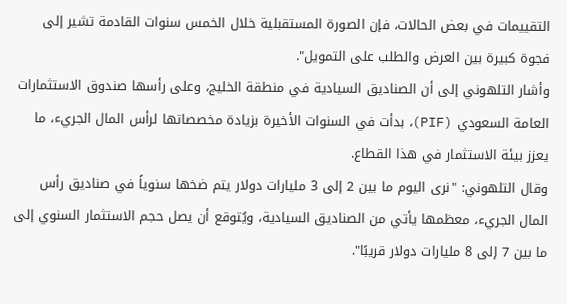التقييمات في بعض الحالات، فإن الصورة المستقبلية خلال الخمس سنوات القادمة تشير إلى فجوة كبيرة بين العرض والطلب على التمويل".
وأشار التلهوني إلى أن الصناديق السيادية في منطقة الخليج، وعلى رأسها صندوق الاستثمارات العامة السعودي (PIF)، بدأت في السنوات الأخيرة بزيادة مخصصاتها لرأس المال الجريء، ما يعزز بيئة الاستثمار في هذا القطاع.
وقال التلهوني: "نرى اليوم ما بين 2 إلى 3 مليارات دولار يتم ضخها سنوياً في صناديق رأس المال الجريء، معظمها يأتي من الصناديق السيادية، ويُتوقع أن يصل حجم الاستثمار السنوي إلى ما بين 7 إلى 8 مليارات دولار قريبًا".